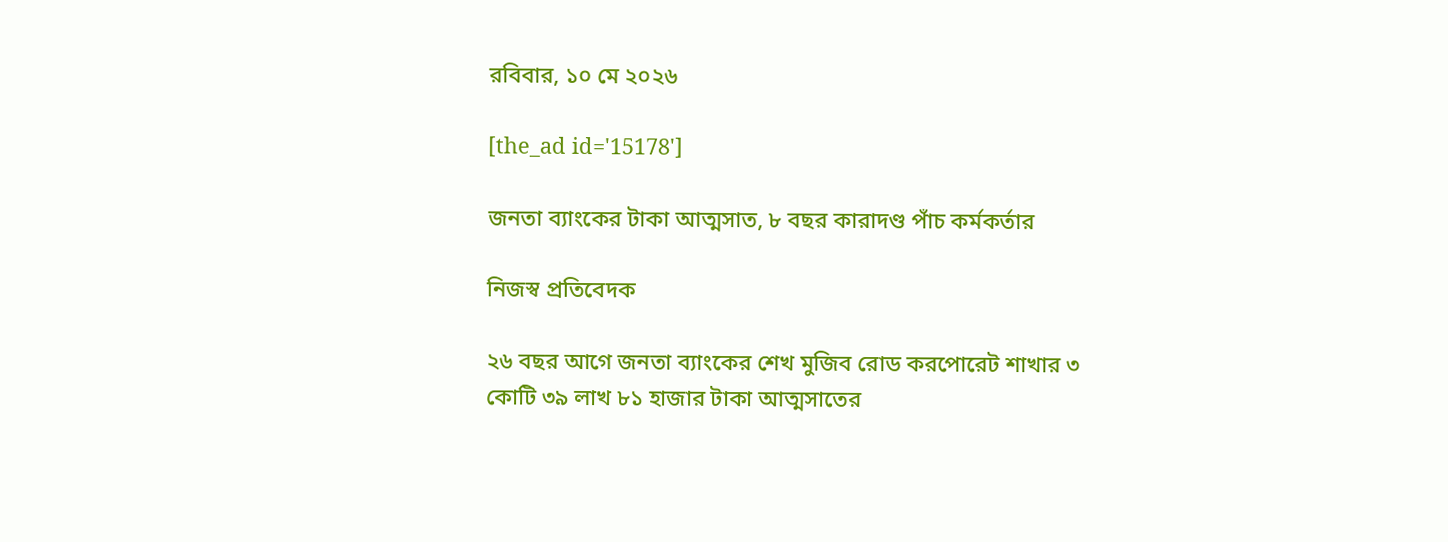রবিবার, ১০ মে ২০২৬

[the_ad id='15178']

জনতা ব্যাংকের টাকা আত্মসাত, ৮ বছর কারাদণ্ড পাঁচ কর্মকর্তার

নিজস্ব প্রতিবেদক

২৬ বছর আগে জনতা ব্যাংকের শেখ মুজিব রোড করপোরেট শাখার ৩ কোটি ৩৯ লাখ ৮১ হাজার টাকা আত্মসাতের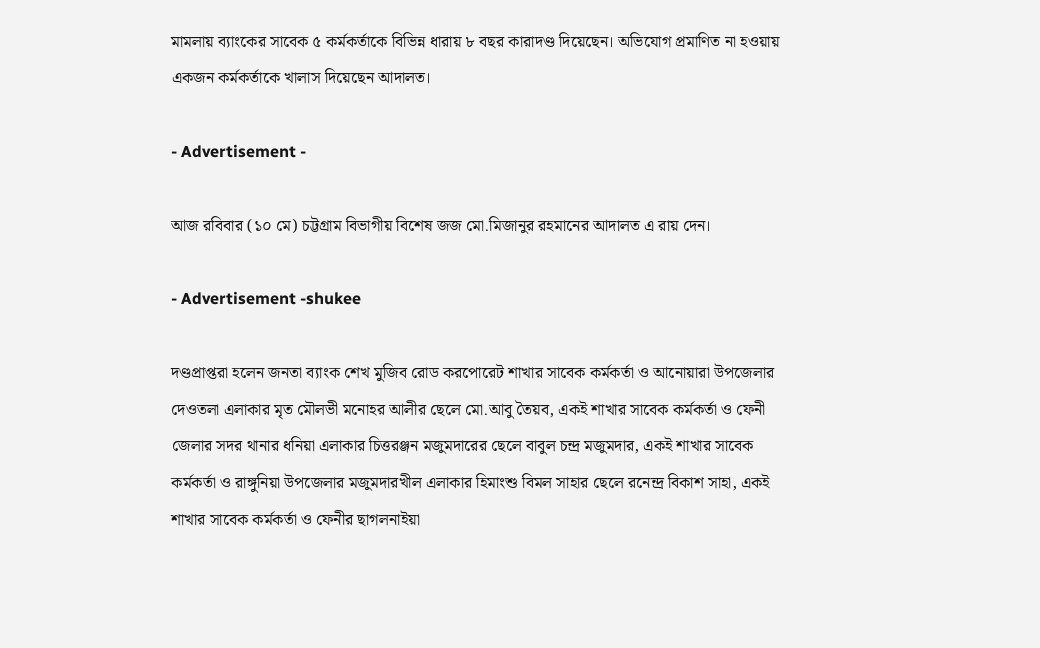মামলায় ব্যাংকের সাবেক ৫ কর্মকর্তাকে বিভিন্ন ধারায় ৮ বছর কারাদণ্ড দিয়েছেন। অভিযোগ প্রমাণিত না হওয়ায় একজন কর্মকর্তাকে খালাস দিয়েছেন আদালত।

- Advertisement -

আজ রবিবার (১০ মে) চট্টগ্রাম বিভাগীয় বিশেষ জজ মো.মিজানুর রহমানের আদালত এ রায় দেন।

- Advertisement -shukee

দণ্ডপ্রাপ্তরা হলেন জনতা ব্যাংক শেখ মুজিব রোড করপোরেট শাখার সাবেক কর্মকর্তা ও আনোয়ারা উপজেলার দেওতলা এলাকার মৃত মৌলভী মনোহর আলীর ছেলে মো.আবু তৈয়ব, একই শাখার সাবেক কর্মকর্তা ও ফেনী জেলার সদর থানার ধনিয়া এলাকার চিত্তরঞ্জন মজুমদারের ছেলে বাবুল চন্দ্র মজুমদার, একই শাখার সাবেক কর্মকর্তা ও রাঙ্গুনিয়া উপজেলার মজুমদারখীল এলাকার হিমাংশু বিমল সাহার ছেলে রনেন্দ্র বিকাশ সাহা, একই শাখার সাবেক কর্মকর্তা ও ফেনীর ছাগলনাইয়া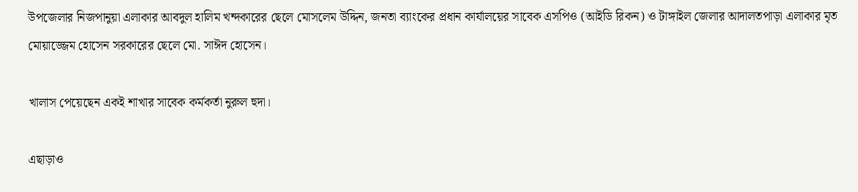উপজেলার নিজপানুয়া এলাকার আবদুল হালিম খন্দকারের ছেলে মোসলেম উদ্দিন, জনতা ব্যাংকের প্রধান কার্যালয়ের সাবেক এসপিও (আইডি রিকন) ও টাঙ্গাইল জেলার আদালতপাড়া এলাকার মৃত মোয়াজ্জেম হোসেন সরকারের ছেলে মো. সাঈদ হোসেন।

খালাস পেয়েছেন একই শাখার সাবেক কর্মকর্তা নুরুল হুদা।

এছাড়াও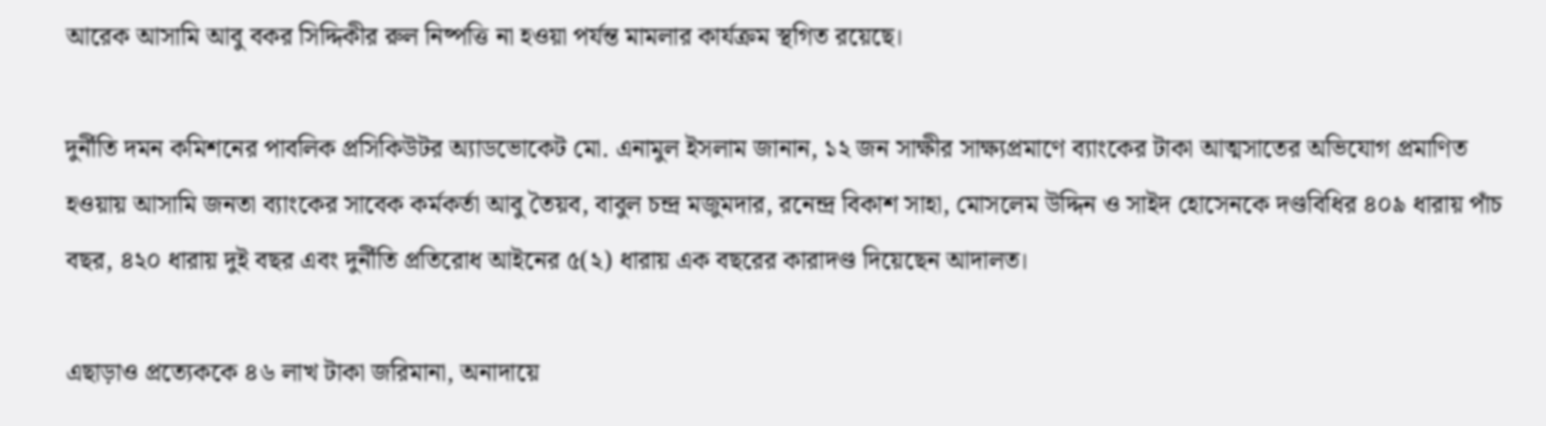আরেক আসামি আবু বকর সিদ্দিকীর রুল নিষ্পত্তি না হওয়া পর্যন্ত মামলার কার্যক্রম স্থগিত রয়েছে।

দুর্নীতি দমন কমিশনের পাবলিক প্রসিকিউটর অ্যাডভোকেট মো. এনামুল ইসলাম জানান, ১২ জন সাক্ষীর সাক্ষ্যপ্রমাণে ব্যাংকের টাকা আত্মসাতের অভিযোগ প্রমাণিত হওয়ায় আসামি জনতা ব্যাংকের সাবেক কর্মকর্তা আবু তৈয়ব, বাবুল চন্দ্র মজুমদার, রনেন্দ্র বিকাশ সাহা, মোসলেম উদ্দিন ও সাইদ হোসেনকে দণ্ডবিধির ৪০৯ ধারায় পাঁচ বছর, ৪২০ ধারায় দুই বছর এবং দুর্নীতি প্রতিরোধ আইনের ৫(২) ধারায় এক বছরের কারাদণ্ড দিয়েছেন আদালত।

এছাড়াও প্রত্যেককে ৪৬ লাখ টাকা জরিমানা, অনাদায়ে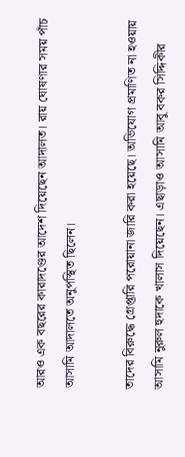আরও এক বছরের কারাদণ্ডের আদেশ দিয়েছেন আদালত। রায় ঘোষণার সময় পাঁচ আসামি আদালতে অনুপস্থিত ছিলেন।

তাদের বিরুদ্ধে গ্রেপ্তারি পরোয়ানা জারি করা হয়েছে। অভিযোগ প্রমাণিত না হওয়ায় আসামি নুরুল হুদাকে খালাস দিয়েছেন। এছাড়াও আসামি আবু বকর সিদ্দিকীর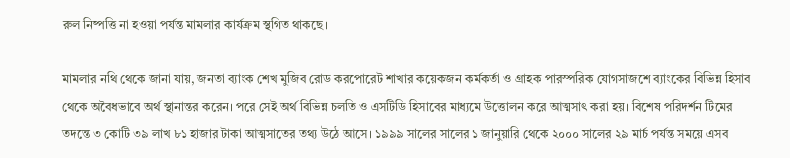রুল নিষ্পত্তি না হওয়া পর্যন্ত মামলার কার্যক্রম স্থগিত থাকছে।

মামলার নথি থেকে জানা যায়, জনতা ব্যাংক শেখ মুজিব রোড করপোরেট শাখার কয়েকজন কর্মকর্তা ও গ্রাহক পারস্পরিক যোগসাজশে ব্যাংকের বিভিন্ন হিসাব থেকে অবৈধভাবে অর্থ স্থানান্তর করেন। পরে সেই অর্থ বিভিন্ন চলতি ও এসটিডি হিসাবের মাধ্যমে উত্তোলন করে আত্মসাৎ করা হয়। বিশেষ পরিদর্শন টিমের তদন্তে ৩ কোটি ৩৯ লাখ ৮১ হাজার টাকা আত্মসাতের তথ্য উঠে আসে। ১৯৯৯ সালের সালের ১ জানুয়ারি থেকে ২০০০ সালের ২৯ মার্চ পর্যন্ত সময়ে এসব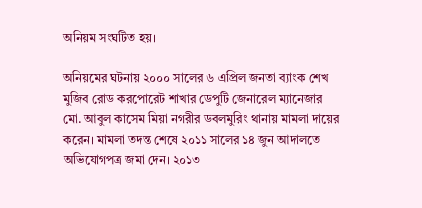অনিয়ম সংঘটিত হয়।

অনিয়মের ঘটনায় ২০০০ সালের ৬ এপ্রিল জনতা ব্যাংক শেখ মুজিব রোড করপোরেট শাখার ডেপুটি জেনারেল ম্যানেজার মো. আবুল কাসেম মিয়া নগরীর ডবলমুরিং থানায় মামলা দায়ের করেন। মামলা তদন্ত শেষে ২০১১ সালের ১৪ জুন আদালতে অভিযোগপত্র জমা দেন। ২০১৩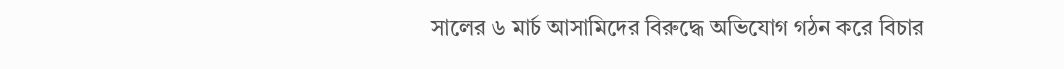সালের ৬ মার্চ আসামিদের বিরুদ্ধে অভিযোগ গঠন করে বিচার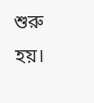শুরু হয়।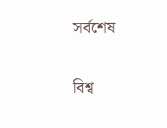সর্বশেষ

বিশ্ব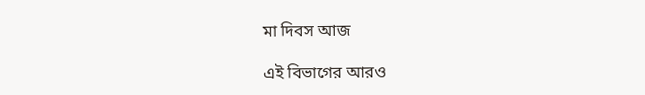মা দিবস আজ

এই বিভাগের আরও